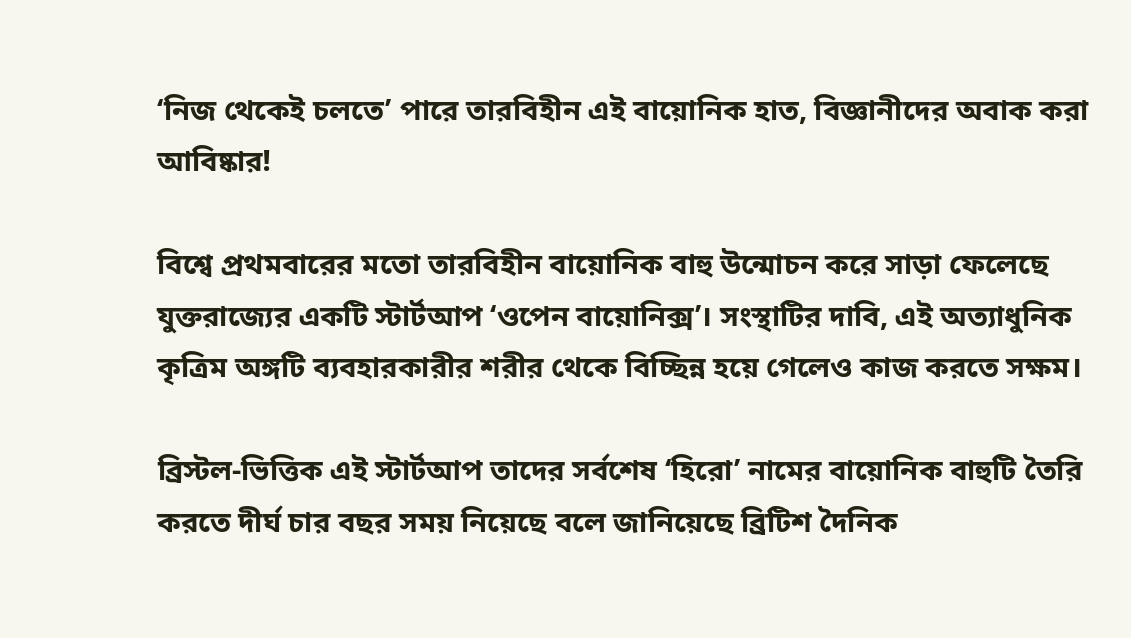‘নিজ থেকেই চলতে’ পারে তারবিহীন এই বায়োনিক হাত, বিজ্ঞানীদের অবাক করা আবিষ্কার!

বিশ্বে প্রথমবারের মতো তারবিহীন বায়োনিক বাহু উন্মোচন করে সাড়া ফেলেছে যুক্তরাজ্যের একটি স্টার্টআপ ‘ওপেন বায়োনিক্স’। সংস্থাটির দাবি, এই অত্যাধুনিক কৃত্রিম অঙ্গটি ব্যবহারকারীর শরীর থেকে বিচ্ছিন্ন হয়ে গেলেও কাজ করতে সক্ষম।

ব্রিস্টল-ভিত্তিক এই স্টার্টআপ তাদের সর্বশেষ ‘হিরো’ নামের বায়োনিক বাহুটি তৈরি করতে দীর্ঘ চার বছর সময় নিয়েছে বলে জানিয়েছে ব্রিটিশ দৈনিক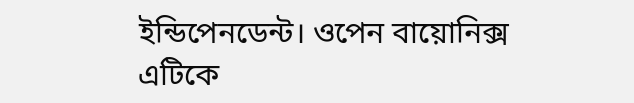ইন্ডিপেনডেন্ট। ওপেন বায়োনিক্স এটিকে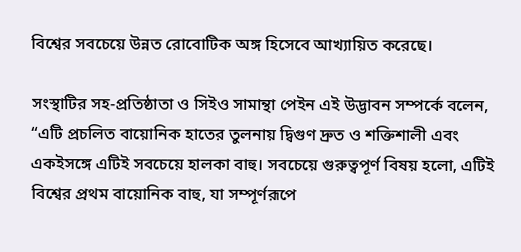বিশ্বের সবচেয়ে উন্নত রোবোটিক অঙ্গ হিসেবে আখ্যায়িত করেছে।

সংস্থাটির সহ-প্রতিষ্ঠাতা ও সিইও সামান্থা পেইন এই উদ্ভাবন সম্পর্কে বলেন, “এটি প্রচলিত বায়োনিক হাতের তুলনায় দ্বিগুণ দ্রুত ও শক্তিশালী এবং একইসঙ্গে এটিই সবচেয়ে হালকা বাহু। সবচেয়ে গুরুত্বপূর্ণ বিষয় হলো, এটিই বিশ্বের প্রথম বায়োনিক বাহু, যা সম্পূর্ণরূপে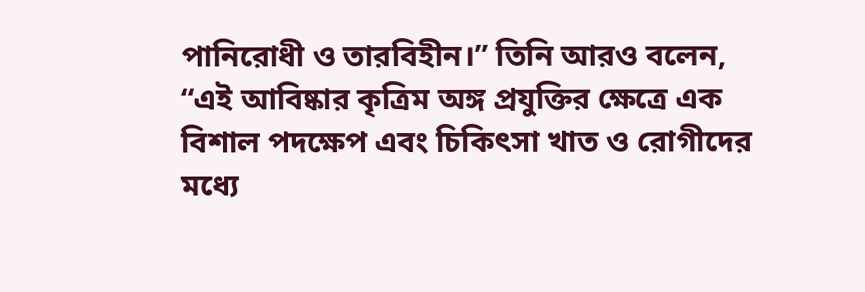পানিরোধী ও তারবিহীন।” তিনি আরও বলেন, “এই আবিষ্কার কৃত্রিম অঙ্গ প্রযুক্তির ক্ষেত্রে এক বিশাল পদক্ষেপ এবং চিকিৎসা খাত ও রোগীদের মধ্যে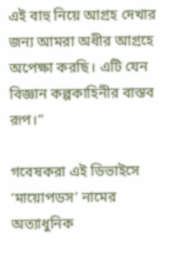এই বাহু নিয়ে আগ্রহ দেখার জন্য আমরা অধীর আগ্রহে অপেক্ষা করছি। এটি যেন বিজ্ঞান কল্পকাহিনীর বাস্তব রূপ।”

গবেষকরা এই ডিভাইসে ‘মায়োপডস’ নামের অত্যাধুনিক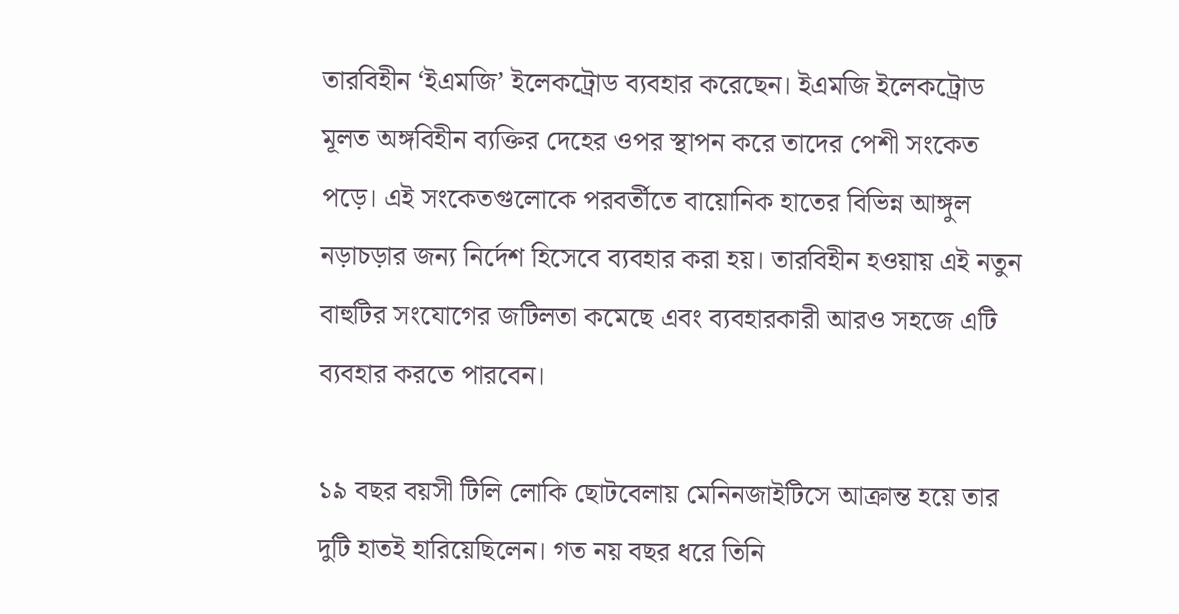তারবিহীন ‘ইএমজি’ ইলেকট্রোড ব্যবহার করেছেন। ইএমজি ইলেকট্রোড মূলত অঙ্গবিহীন ব্যক্তির দেহের ওপর স্থাপন করে তাদের পেশী সংকেত পড়ে। এই সংকেতগুলোকে পরবর্তীতে বায়োনিক হাতের বিভিন্ন আঙ্গুল নড়াচড়ার জন্য নির্দেশ হিসেবে ব্যবহার করা হয়। তারবিহীন হওয়ায় এই নতুন বাহুটির সংযোগের জটিলতা কমেছে এবং ব্যবহারকারী আরও সহজে এটি ব্যবহার করতে পারবেন।

১৯ বছর বয়সী টিলি লোকি ছোটবেলায় মেনিনজাইটিসে আক্রান্ত হয়ে তার দুটি হাতই হারিয়েছিলেন। গত নয় বছর ধরে তিনি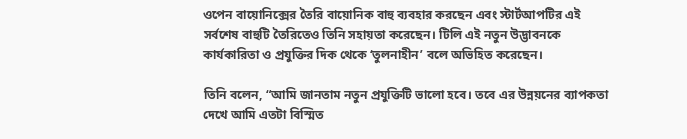ওপেন বায়োনিক্সের তৈরি বায়োনিক বাহু ব্যবহার করছেন এবং স্টার্টআপটির এই সর্বশেষ বাহুটি তৈরিতেও তিনি সহায়তা করেছেন। টিলি এই নতুন উদ্ভাবনকে কার্যকারিতা ও প্রযুক্তির দিক থেকে ‘তুলনাহীন’ বলে অভিহিত করেছেন।

তিনি বলেন, “আমি জানতাম নতুন প্রযুক্তিটি ভালো হবে। তবে এর উন্নয়নের ব্যাপকতা দেখে আমি এতটা বিস্মিত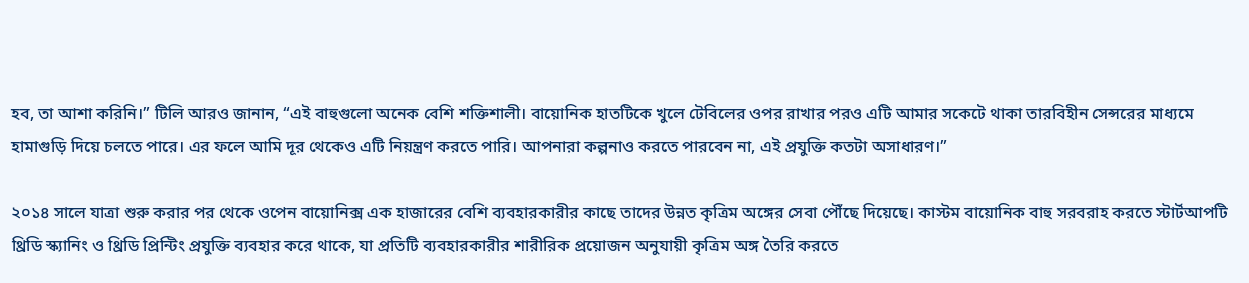হব, তা আশা করিনি।” টিলি আরও জানান, “এই বাহুগুলো অনেক বেশি শক্তিশালী। বায়োনিক হাতটিকে খুলে টেবিলের ওপর রাখার পরও এটি আমার সকেটে থাকা তারবিহীন সেন্সরের মাধ্যমে হামাগুড়ি দিয়ে চলতে পারে। এর ফলে আমি দূর থেকেও এটি নিয়ন্ত্রণ করতে পারি। আপনারা কল্পনাও করতে পারবেন না, এই প্রযুক্তি কতটা অসাধারণ।”

২০১৪ সালে যাত্রা শুরু করার পর থেকে ওপেন বায়োনিক্স এক হাজারের বেশি ব্যবহারকারীর কাছে তাদের উন্নত কৃত্রিম অঙ্গের সেবা পৌঁছে দিয়েছে। কাস্টম বায়োনিক বাহু সরবরাহ করতে স্টার্টআপটি থ্রিডি স্ক্যানিং ও থ্রিডি প্রিন্টিং প্রযুক্তি ব্যবহার করে থাকে, যা প্রতিটি ব্যবহারকারীর শারীরিক প্রয়োজন অনুযায়ী কৃত্রিম অঙ্গ তৈরি করতে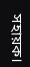সহায়ক।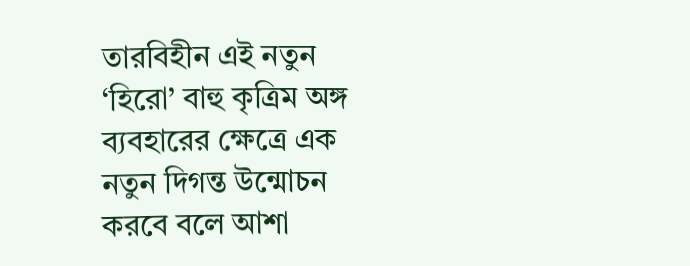তারবিহীন এই নতুন ‘হিরো’ বাহু কৃত্রিম অঙ্গ ব্যবহারের ক্ষেত্রে এক নতুন দিগন্ত উন্মোচন করবে বলে আশা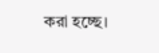করা হচ্ছে।